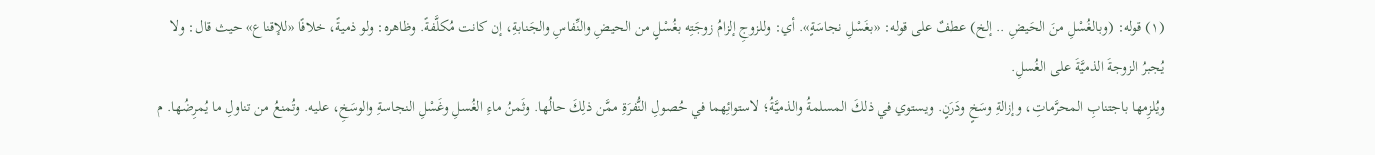(١) قوله: (وبالغُسْلِ منَ الحَيضِ .. إلخ) عطفٌ على قوله: «بغَسْلِ نجاسَةٍ». أي: وللزوجِ إلزامُ زوجَتِه بغُسْلٍ من الحيضِ والنِّفاسِ والجَنابةِ، إن كانت مُكلَّفةً. وظاهره: ولو ذميةً، خلافًا «للإقناع» حيث قال: ولا يُجبرُ الزوجةَ الذميَّةَ على الغُسلِ.
ويُلزِمها باجتنابِ المحرَّماتِ، وإزالةِ وسَخٍ ودَرَنٍ. ويستوي في ذلكَ المسلمةُ والذميَّةُ؛ لاستوائِهما في حُصولِ النُّفرَةِ ممَّن ذلِكَ حالُها. وثَمنُ ماءِ الغُسلِ وغَسْلِ النجاسةِ والوسَخِ، عليه. وتُمنعُ من تناولِ ما يُمرِضُها. م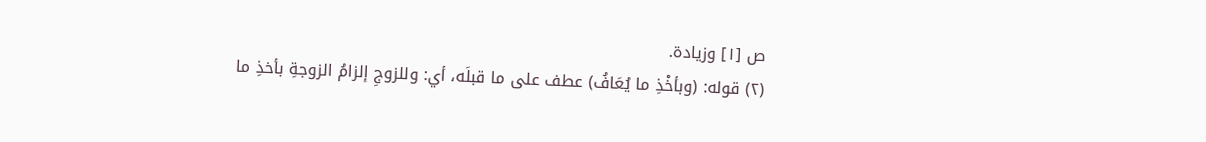ص [١] وزيادة.
(٢) قوله: (وبأخْذِ ما يُعَافُ) عطف على ما قبلَه، أي: وللزوجِ إلزامُ الزوجةِ بأخذِ ما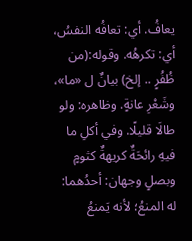يعافُ. أي: تعافُه النفسُ، أي: تكرهُه. وقوله:(من ظُفُرٍ .. إلخ) بيانٌ ل «ما»، وشَعْرِ عانةٍ. وظاهره: ولو طالَا قليلًا. وفي أكلِ ما فيهِ رائحَةٌ كريهةٌ كثومٍ وبصلٍ وجهان: أحدُهما: له المنعُ؛ لأنه يَمنعُ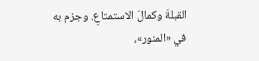القبلةَ وكمالَ الاستمتاعِ. وجزم به في «المنور»،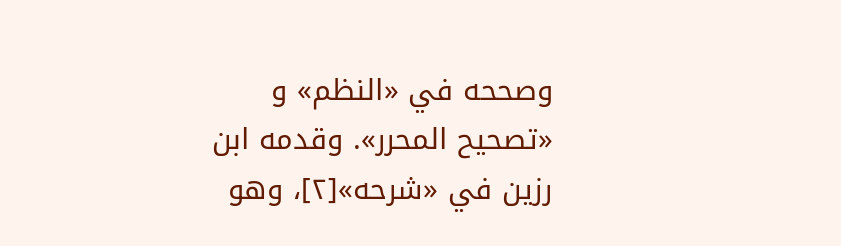وصححه في «النظم» و «تصحيح المحرر». وقدمه ابن رزين في «شرحه»[٢]، وهو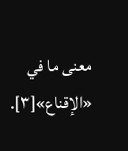معنى ما في «الإقناع»[٣].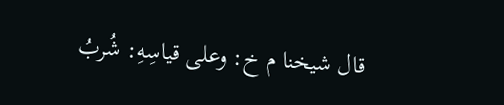قال شيخنا م خ: وعلى قياسِهِ: شُربُ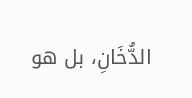الدُّخَانِ، بل هو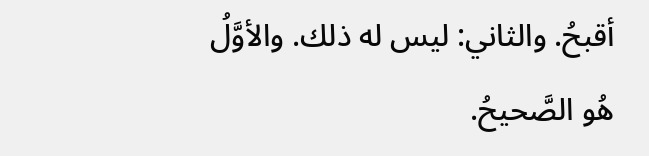أقبحُ. والثاني: ليس له ذلك. والأوَّلُ هُو الصَّحيحُ.